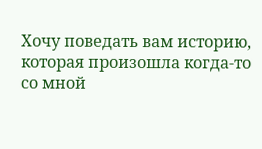Хочу поведать вам историю, которая произошла когда-то со мной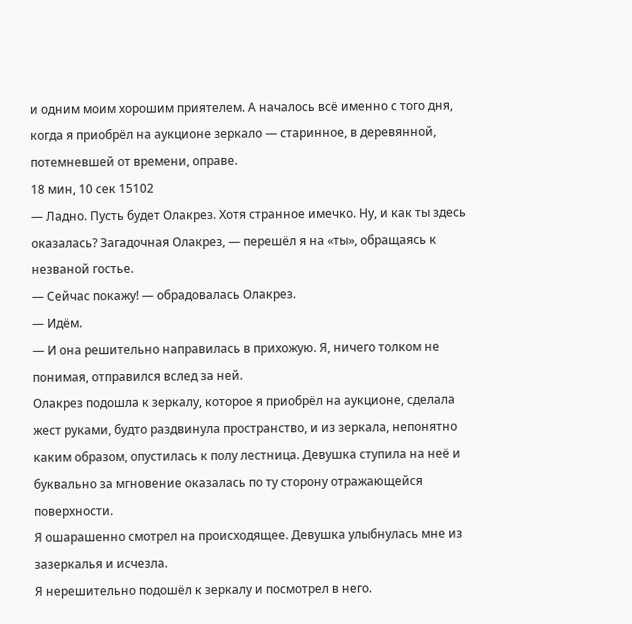и одним моим хорошим приятелем. А началось всё именно с того дня, когда я приобрёл на аукционе зеркало — старинное, в деревянной, потемневшей от времени, оправе.
18 мин, 10 сек 15102
— Ладно. Пусть будет Олакрез. Хотя странное имечко. Ну, и как ты здесь оказалась? Загадочная Олакрез, — перешёл я на «ты», обращаясь к незваной гостье.
— Сейчас покажу! — обрадовалась Олакрез.
— Идём.
— И она решительно направилась в прихожую. Я, ничего толком не понимая, отправился вслед за ней.
Олакрез подошла к зеркалу, которое я приобрёл на аукционе, сделала жест руками, будто раздвинула пространство, и из зеркала, непонятно каким образом, опустилась к полу лестница. Девушка ступила на неё и буквально за мгновение оказалась по ту сторону отражающейся поверхности.
Я ошарашенно смотрел на происходящее. Девушка улыбнулась мне из зазеркалья и исчезла.
Я нерешительно подошёл к зеркалу и посмотрел в него.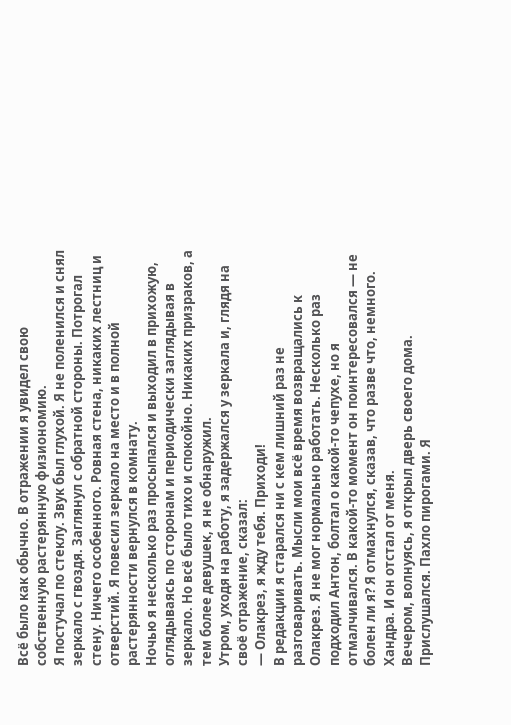Всё было как обычно. В отражении я увидел свою собственную растерянную физиономию.
Я постучал по стеклу. Звук был глухой. Я не поленился и снял зеркало с гвоздя. Заглянул с обратной стороны. Потрогал стену. Ничего особенного. Ровная стена, никаких лестниц и отверстий. Я повесил зеркало на место и в полной растерянности вернулся в комнату.
Ночью я несколько раз просыпался и выходил в прихожую, оглядываясь по сторонам и периодически заглядывая в зеркало. Но всё было тихо и спокойно. Никаких призраков, а тем более девушек, я не обнаружил.
Утром, уходя на работу, я задержался у зеркала и, глядя на своё отражение, сказал:
— Олакрез, я жду тебя. Приходи!
В редакции я старался ни с кем лишний раз не разговаривать. Мысли мои всё время возвращались к Олакрез. Я не мог нормально работать. Несколько раз подходил Антон, болтал о какой-то чепухе, но я отмалчивался. В какой-то момент он поинтересовался — не болен ли я? Я отмахнулся, сказав, что разве что, немного. Хандра. И он отстал от меня.
Вечером, волнуясь, я открыл дверь своего дома. Прислушался. Пахло пирогами. Я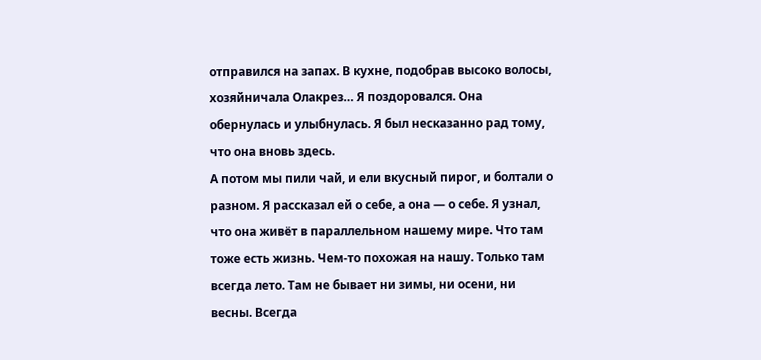отправился на запах. В кухне, подобрав высоко волосы, хозяйничала Олакрез… Я поздоровался. Она обернулась и улыбнулась. Я был несказанно рад тому, что она вновь здесь.
А потом мы пили чай, и ели вкусный пирог, и болтали о разном. Я рассказал ей о себе, а она — о себе. Я узнал, что она живёт в параллельном нашему мире. Что там тоже есть жизнь. Чем-то похожая на нашу. Только там всегда лето. Там не бывает ни зимы, ни осени, ни весны. Всегда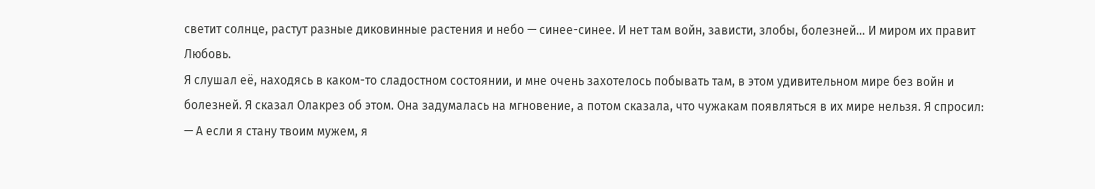светит солнце, растут разные диковинные растения и небо — синее-синее. И нет там войн, зависти, злобы, болезней… И миром их правит Любовь.
Я слушал её, находясь в каком-то сладостном состоянии, и мне очень захотелось побывать там, в этом удивительном мире без войн и болезней. Я сказал Олакрез об этом. Она задумалась на мгновение, а потом сказала, что чужакам появляться в их мире нельзя. Я спросил:
— А если я стану твоим мужем, я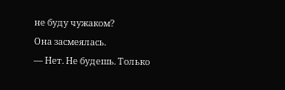не буду чужаком?
Она засмеялась.
— Нет. Не будешь. Только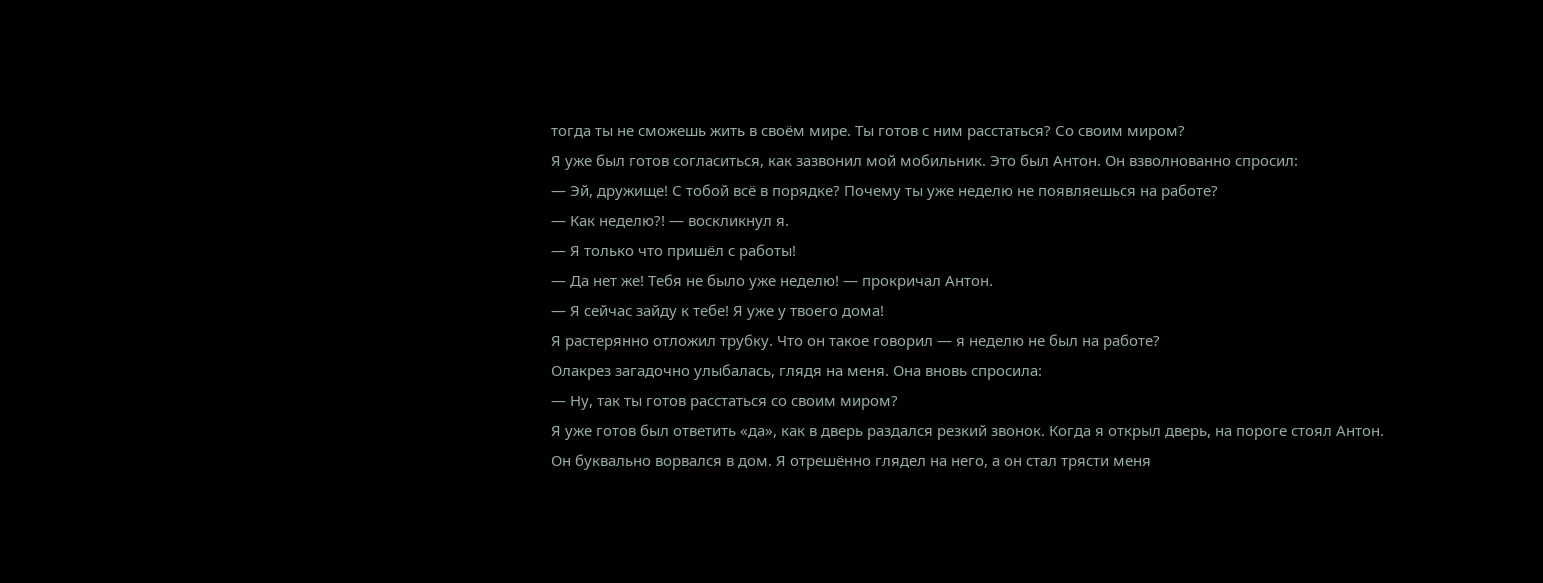тогда ты не сможешь жить в своём мире. Ты готов с ним расстаться? Со своим миром?
Я уже был готов согласиться, как зазвонил мой мобильник. Это был Антон. Он взволнованно спросил:
— Эй, дружище! С тобой всё в порядке? Почему ты уже неделю не появляешься на работе?
— Как неделю?! — воскликнул я.
— Я только что пришёл с работы!
— Да нет же! Тебя не было уже неделю! — прокричал Антон.
— Я сейчас зайду к тебе! Я уже у твоего дома!
Я растерянно отложил трубку. Что он такое говорил — я неделю не был на работе?
Олакрез загадочно улыбалась, глядя на меня. Она вновь спросила:
— Ну, так ты готов расстаться со своим миром?
Я уже готов был ответить «да», как в дверь раздался резкий звонок. Когда я открыл дверь, на пороге стоял Антон.
Он буквально ворвался в дом. Я отрешённо глядел на него, а он стал трясти меня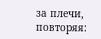за плечи, повторяя: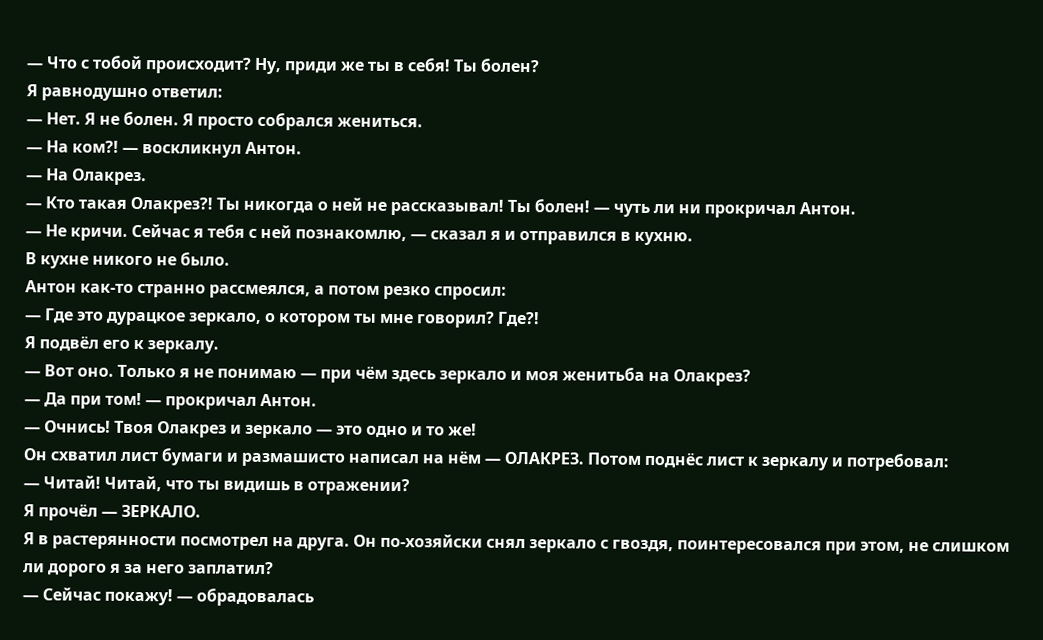— Что с тобой происходит? Ну, приди же ты в себя! Ты болен?
Я равнодушно ответил:
— Нет. Я не болен. Я просто собрался жениться.
— На ком?! — воскликнул Антон.
— На Олакрез.
— Кто такая Олакрез?! Ты никогда о ней не рассказывал! Ты болен! — чуть ли ни прокричал Антон.
— Не кричи. Сейчас я тебя с ней познакомлю, — сказал я и отправился в кухню.
В кухне никого не было.
Антон как-то странно рассмеялся, а потом резко спросил:
— Где это дурацкое зеркало, о котором ты мне говорил? Где?!
Я подвёл его к зеркалу.
— Вот оно. Только я не понимаю — при чём здесь зеркало и моя женитьба на Олакрез?
— Да при том! — прокричал Антон.
— Очнись! Твоя Олакрез и зеркало — это одно и то же!
Он схватил лист бумаги и размашисто написал на нём — ОЛАКРЕЗ. Потом поднёс лист к зеркалу и потребовал:
— Читай! Читай, что ты видишь в отражении?
Я прочёл — ЗЕРКАЛО.
Я в растерянности посмотрел на друга. Он по-хозяйски снял зеркало с гвоздя, поинтересовался при этом, не слишком ли дорого я за него заплатил?
— Сейчас покажу! — обрадовалась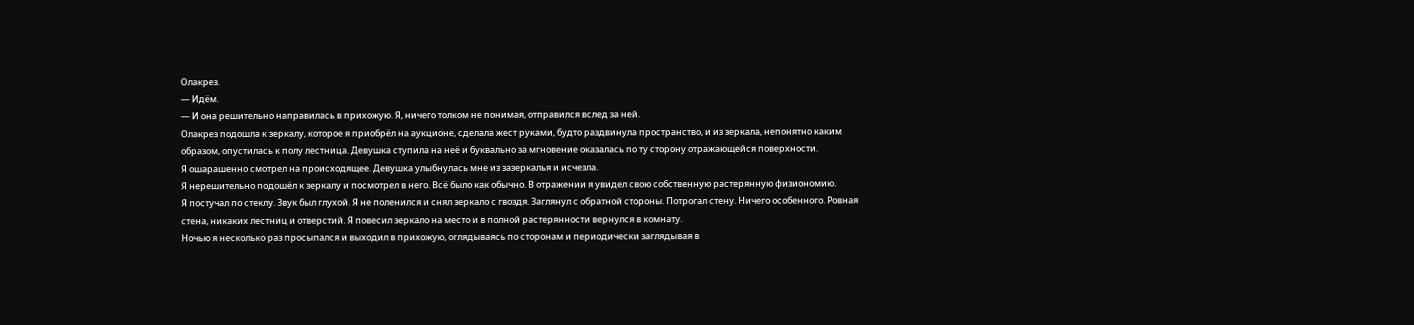Олакрез.
— Идём.
— И она решительно направилась в прихожую. Я, ничего толком не понимая, отправился вслед за ней.
Олакрез подошла к зеркалу, которое я приобрёл на аукционе, сделала жест руками, будто раздвинула пространство, и из зеркала, непонятно каким образом, опустилась к полу лестница. Девушка ступила на неё и буквально за мгновение оказалась по ту сторону отражающейся поверхности.
Я ошарашенно смотрел на происходящее. Девушка улыбнулась мне из зазеркалья и исчезла.
Я нерешительно подошёл к зеркалу и посмотрел в него. Всё было как обычно. В отражении я увидел свою собственную растерянную физиономию.
Я постучал по стеклу. Звук был глухой. Я не поленился и снял зеркало с гвоздя. Заглянул с обратной стороны. Потрогал стену. Ничего особенного. Ровная стена, никаких лестниц и отверстий. Я повесил зеркало на место и в полной растерянности вернулся в комнату.
Ночью я несколько раз просыпался и выходил в прихожую, оглядываясь по сторонам и периодически заглядывая в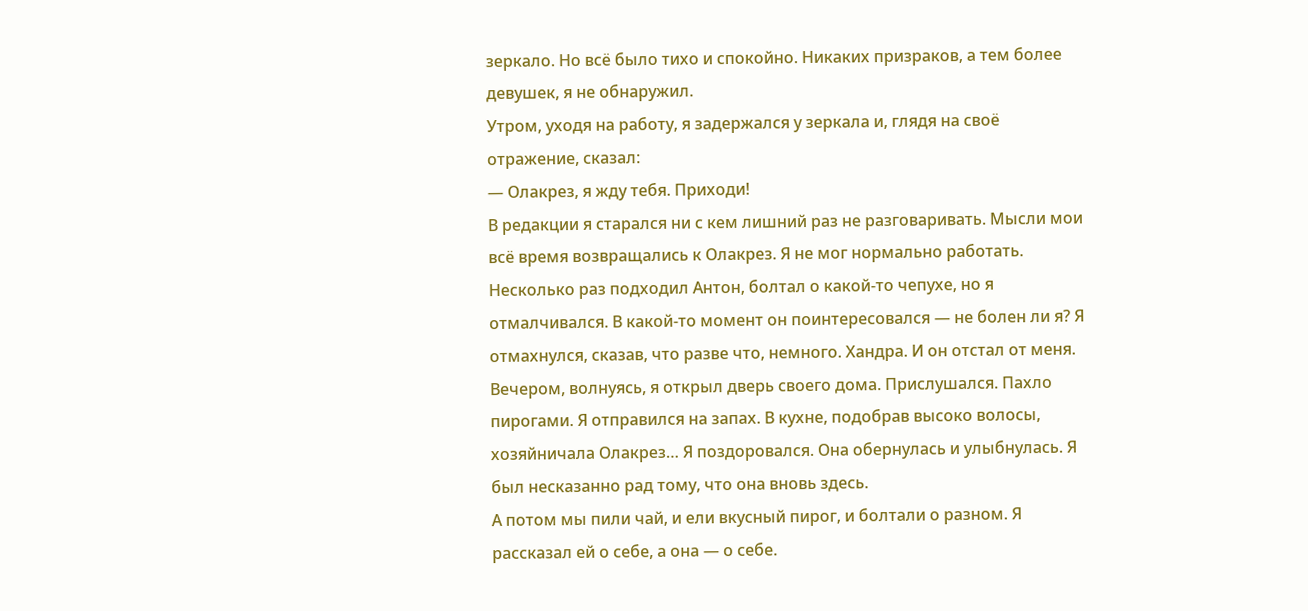зеркало. Но всё было тихо и спокойно. Никаких призраков, а тем более девушек, я не обнаружил.
Утром, уходя на работу, я задержался у зеркала и, глядя на своё отражение, сказал:
— Олакрез, я жду тебя. Приходи!
В редакции я старался ни с кем лишний раз не разговаривать. Мысли мои всё время возвращались к Олакрез. Я не мог нормально работать. Несколько раз подходил Антон, болтал о какой-то чепухе, но я отмалчивался. В какой-то момент он поинтересовался — не болен ли я? Я отмахнулся, сказав, что разве что, немного. Хандра. И он отстал от меня.
Вечером, волнуясь, я открыл дверь своего дома. Прислушался. Пахло пирогами. Я отправился на запах. В кухне, подобрав высоко волосы, хозяйничала Олакрез… Я поздоровался. Она обернулась и улыбнулась. Я был несказанно рад тому, что она вновь здесь.
А потом мы пили чай, и ели вкусный пирог, и болтали о разном. Я рассказал ей о себе, а она — о себе.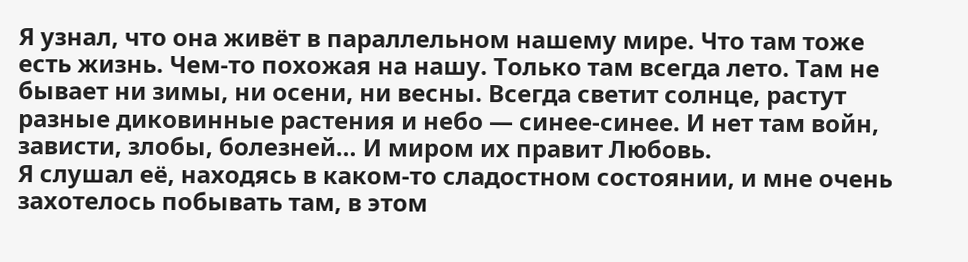Я узнал, что она живёт в параллельном нашему мире. Что там тоже есть жизнь. Чем-то похожая на нашу. Только там всегда лето. Там не бывает ни зимы, ни осени, ни весны. Всегда светит солнце, растут разные диковинные растения и небо — синее-синее. И нет там войн, зависти, злобы, болезней… И миром их правит Любовь.
Я слушал её, находясь в каком-то сладостном состоянии, и мне очень захотелось побывать там, в этом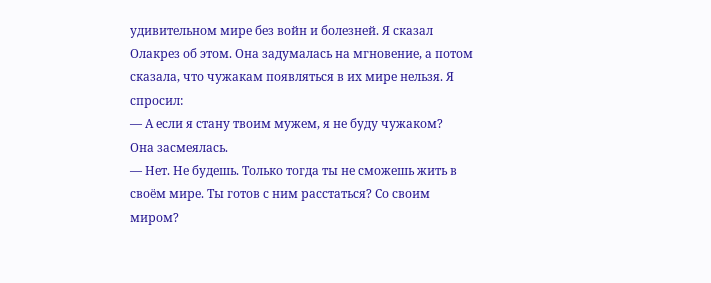удивительном мире без войн и болезней. Я сказал Олакрез об этом. Она задумалась на мгновение, а потом сказала, что чужакам появляться в их мире нельзя. Я спросил:
— А если я стану твоим мужем, я не буду чужаком?
Она засмеялась.
— Нет. Не будешь. Только тогда ты не сможешь жить в своём мире. Ты готов с ним расстаться? Со своим миром?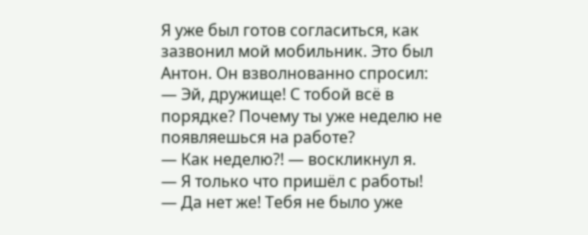Я уже был готов согласиться, как зазвонил мой мобильник. Это был Антон. Он взволнованно спросил:
— Эй, дружище! С тобой всё в порядке? Почему ты уже неделю не появляешься на работе?
— Как неделю?! — воскликнул я.
— Я только что пришёл с работы!
— Да нет же! Тебя не было уже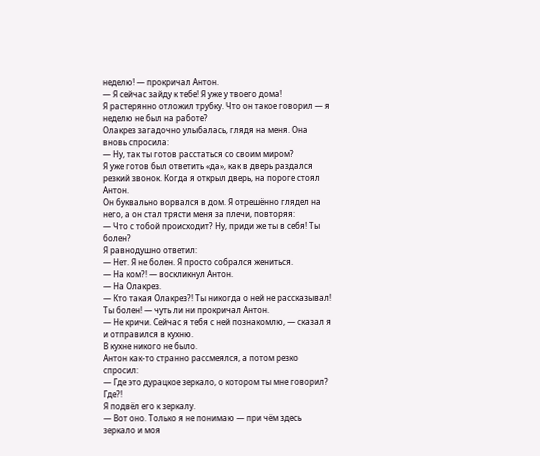неделю! — прокричал Антон.
— Я сейчас зайду к тебе! Я уже у твоего дома!
Я растерянно отложил трубку. Что он такое говорил — я неделю не был на работе?
Олакрез загадочно улыбалась, глядя на меня. Она вновь спросила:
— Ну, так ты готов расстаться со своим миром?
Я уже готов был ответить «да», как в дверь раздался резкий звонок. Когда я открыл дверь, на пороге стоял Антон.
Он буквально ворвался в дом. Я отрешённо глядел на него, а он стал трясти меня за плечи, повторяя:
— Что с тобой происходит? Ну, приди же ты в себя! Ты болен?
Я равнодушно ответил:
— Нет. Я не болен. Я просто собрался жениться.
— На ком?! — воскликнул Антон.
— На Олакрез.
— Кто такая Олакрез?! Ты никогда о ней не рассказывал! Ты болен! — чуть ли ни прокричал Антон.
— Не кричи. Сейчас я тебя с ней познакомлю, — сказал я и отправился в кухню.
В кухне никого не было.
Антон как-то странно рассмеялся, а потом резко спросил:
— Где это дурацкое зеркало, о котором ты мне говорил? Где?!
Я подвёл его к зеркалу.
— Вот оно. Только я не понимаю — при чём здесь зеркало и моя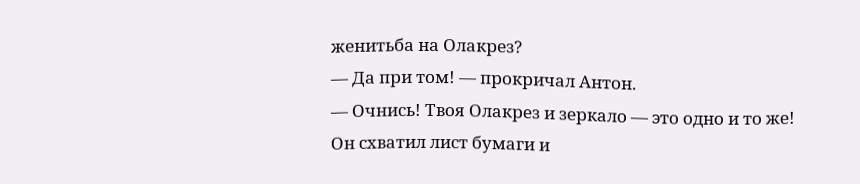женитьба на Олакрез?
— Да при том! — прокричал Антон.
— Очнись! Твоя Олакрез и зеркало — это одно и то же!
Он схватил лист бумаги и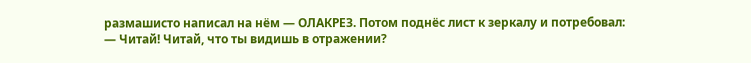размашисто написал на нём — ОЛАКРЕЗ. Потом поднёс лист к зеркалу и потребовал:
— Читай! Читай, что ты видишь в отражении?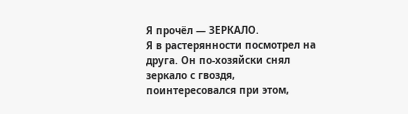Я прочёл — ЗЕРКАЛО.
Я в растерянности посмотрел на друга. Он по-хозяйски снял зеркало с гвоздя, поинтересовался при этом,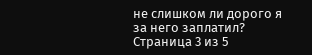не слишком ли дорого я за него заплатил?
Страница 3 из 5